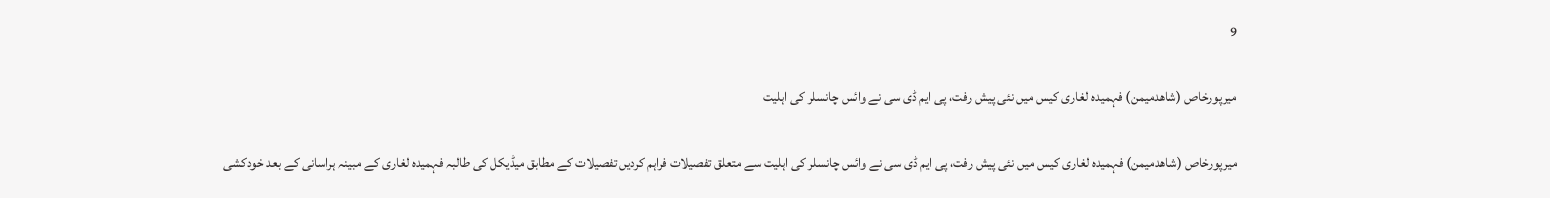9

میرپورخاص (شاھدمیمن) فہمیدہ لغاری کیس میں نئی پیش رفت، پی ایم ڈی سی نے وائس چانسلر کی اہلیت

میرپورخاص (شاھدمیمن) فہمیدہ لغاری کیس میں نئی پیش رفت، پی ایم ڈی سی نے وائس چانسلر کی اہلیت سے متعلق تفصیلات فراہم کردیں تفصیلات کے مطابق میڈیکل کی طالبہ فہمیدہ لغاری کے مبینہ ہراسانی کے بعد خودکشی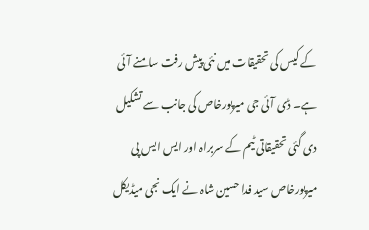کے کیس کی تحقیقات میں نئی پیش رفت سامنے آئی ہے۔ ڈی آئی جی میرپورخاص کی جانب سے تشکیل دی گئی تحقیقاتی ٹیم کے سربراہ اور ایس ایس پی میرپورخاص سید فدا حسین شاہ نے ایک نجی میڈیکل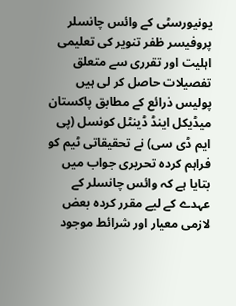یونیورسٹی کے وائس چانسلر پروفیسر ظفر تنویر کی تعلیمی اہلیت اور تقرری سے متعلق تفصیلات حاصل کر لی ہیں پولیس ذرائع کے مطابق پاکستان میڈیکل اینڈ ڈینٹل کونسل (پی ایم ڈی سی) نے تحقیقاتی ٹیم کو فراہم کردہ تحریری جواب میں بتایا ہے کہ وائس چانسلر کے عہدے کے لیے مقرر کردہ بعض لازمی معیار اور شرائط موجود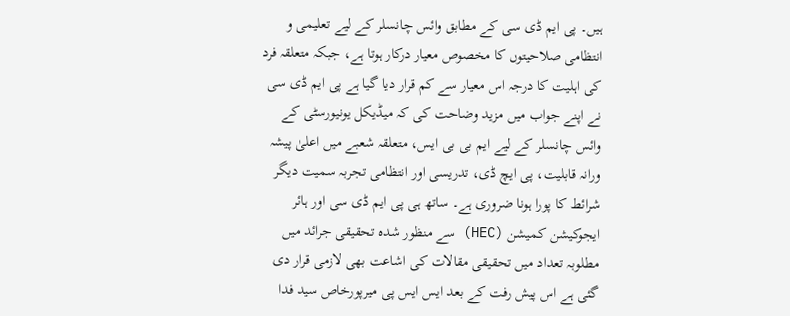ہیں۔ پی ایم ڈی سی کے مطابق وائس چانسلر کے لیے تعلیمی و انتظامی صلاحیتوں کا مخصوص معیار درکار ہوتا ہے، جبکہ متعلقہ فرد کی اہلیت کا درجہ اس معیار سے کم قرار دیا گیا ہے پی ایم ڈی سی نے اپنے جواب میں مزید وضاحت کی کہ میڈیکل یونیورسٹی کے وائس چانسلر کے لیے ایم بی بی ایس، متعلقہ شعبے میں اعلیٰ پیشہ ورانہ قابلیت، پی ایچ ڈی، تدریسی اور انتظامی تجربہ سمیت دیگر شرائط کا پورا ہونا ضروری ہے۔ ساتھ ہی پی ایم ڈی سی اور ہائر ایجوکیشن کمیشن (HEC) سے منظور شدہ تحقیقی جرائد میں مطلوبہ تعداد میں تحقیقی مقالات کی اشاعت بھی لازمی قرار دی گئی ہے اس پیش رفت کے بعد ایس ایس پی میرپورخاص سید فدا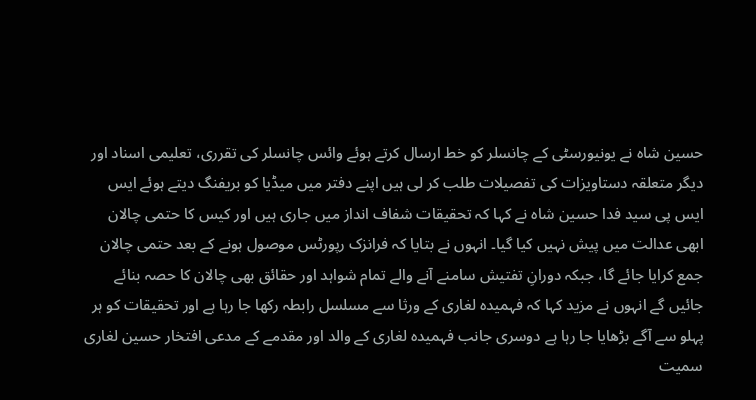حسین شاہ نے یونیورسٹی کے چانسلر کو خط ارسال کرتے ہوئے وائس چانسلر کی تقرری، تعلیمی اسناد اور دیگر متعلقہ دستاویزات کی تفصیلات طلب کر لی ہیں اپنے دفتر میں میڈیا کو بریفنگ دیتے ہوئے ایس ایس پی سید فدا حسین شاہ نے کہا کہ تحقیقات شفاف انداز میں جاری ہیں اور کیس کا حتمی چالان ابھی عدالت میں پیش نہیں کیا گیا۔ انہوں نے بتایا کہ فرانزک رپورٹس موصول ہونے کے بعد حتمی چالان جمع کرایا جائے گا، جبکہ دورانِ تفتیش سامنے آنے والے تمام شواہد اور حقائق بھی چالان کا حصہ بنائے جائیں گے انہوں نے مزید کہا کہ فہمیدہ لغاری کے ورثا سے مسلسل رابطہ رکھا جا رہا ہے اور تحقیقات کو ہر پہلو سے آگے بڑھایا جا رہا ہے دوسری جانب فہمیدہ لغاری کے والد اور مقدمے کے مدعی افتخار حسین لغاری سمیت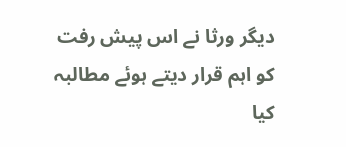دیگر ورثا نے اس پیش رفت کو اہم قرار دیتے ہوئے مطالبہ کیا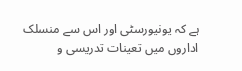ہے کہ یونیورسٹی اور اس سے منسلک اداروں میں تعینات تدریسی و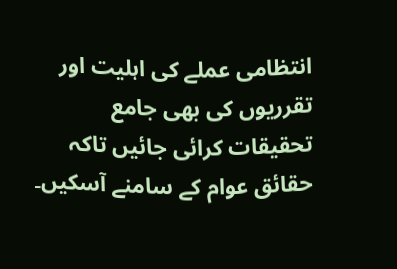انتظامی عملے کی اہلیت اور تقرریوں کی بھی جامع تحقیقات کرائی جائیں تاکہ حقائق عوام کے سامنے آسکیں۔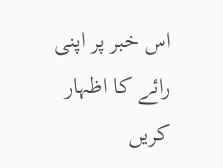اس خبر پر اپنی رائے کا اظہار کریں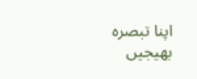اپنا تبصرہ بھیجیں